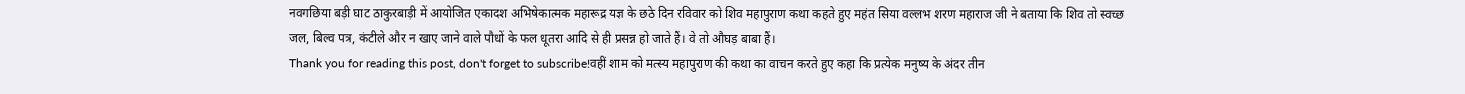नवगछिया बड़ी घाट ठाकुरबाड़ी में आयोजित एकादश अभिषेकात्मक महारूद्र यज्ञ के छठे दिन रविवार को शिव महापुराण कथा कहते हुए महंत सिया वल्लभ शरण महाराज जी ने बताया कि शिव तो स्वच्छ जल, बिल्व पत्र, कंटीले और न खाए जाने वाले पौधों के फल धूतरा आदि से ही प्रसन्न हो जाते हैं। वे तो औघड़ बाबा हैं।
Thank you for reading this post, don't forget to subscribe!वहीं शाम को मत्स्य महापुराण की कथा का वाचन करते हुए कहा कि प्रत्येक मनुष्य के अंदर तीन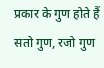प्रकार के गुण होते हैं सतो गुण, रजो गुण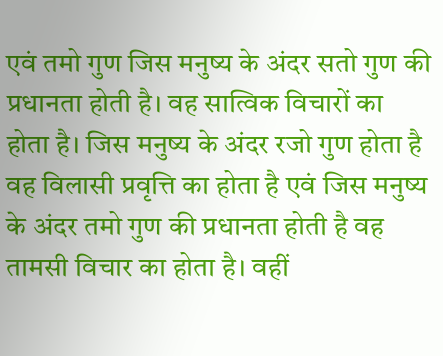एवं तमो गुण जिस मनुष्य के अंदर सतो गुण की प्रधानता होती है। वह सात्विक विचारों का होता है। जिस मनुष्य के अंदर रजो गुण होता है वह विलासी प्रवृत्ति का होता है एवं जिस मनुष्य के अंदर तमो गुण की प्रधानता होती है वह तामसी विचार का होता है। वहीं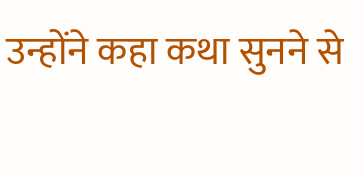उन्होंने कहा कथा सुनने से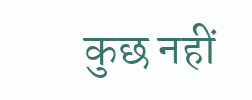कुछ नहीं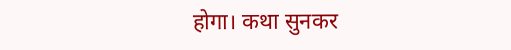होगा। कथा सुनकर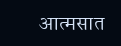आत्मसात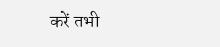करें तभी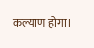कल्याण होगा।